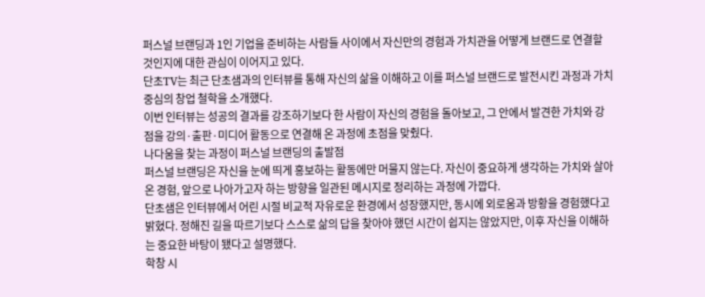퍼스널 브랜딩과 1인 기업을 준비하는 사람들 사이에서 자신만의 경험과 가치관을 어떻게 브랜드로 연결할 것인지에 대한 관심이 이어지고 있다.
단초TV는 최근 단초샘과의 인터뷰를 통해 자신의 삶을 이해하고 이를 퍼스널 브랜드로 발전시킨 과정과 가치 중심의 창업 철학을 소개했다.
이번 인터뷰는 성공의 결과를 강조하기보다 한 사람이 자신의 경험을 돌아보고, 그 안에서 발견한 가치와 강점을 강의·출판·미디어 활동으로 연결해 온 과정에 초점을 맞췄다.
나다움을 찾는 과정이 퍼스널 브랜딩의 출발점
퍼스널 브랜딩은 자신을 눈에 띄게 홍보하는 활동에만 머물지 않는다. 자신이 중요하게 생각하는 가치와 살아온 경험, 앞으로 나아가고자 하는 방향을 일관된 메시지로 정리하는 과정에 가깝다.
단초샘은 인터뷰에서 어린 시절 비교적 자유로운 환경에서 성장했지만, 동시에 외로움과 방황을 경험했다고 밝혔다. 정해진 길을 따르기보다 스스로 삶의 답을 찾아야 했던 시간이 쉽지는 않았지만, 이후 자신을 이해하는 중요한 바탕이 됐다고 설명했다.
학창 시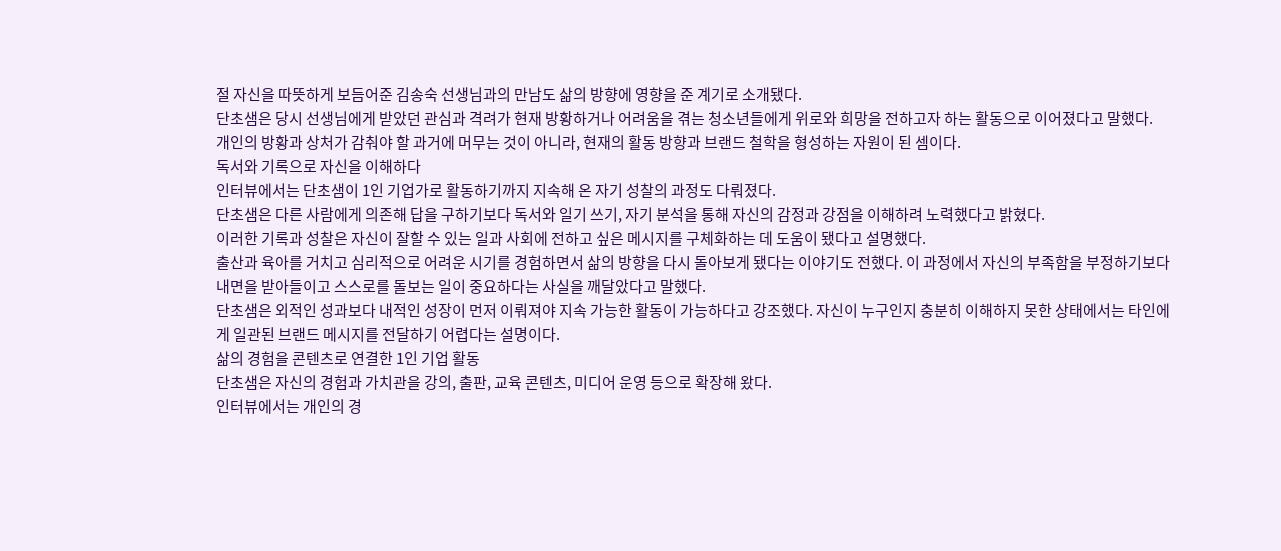절 자신을 따뜻하게 보듬어준 김송숙 선생님과의 만남도 삶의 방향에 영향을 준 계기로 소개됐다.
단초샘은 당시 선생님에게 받았던 관심과 격려가 현재 방황하거나 어려움을 겪는 청소년들에게 위로와 희망을 전하고자 하는 활동으로 이어졌다고 말했다.
개인의 방황과 상처가 감춰야 할 과거에 머무는 것이 아니라, 현재의 활동 방향과 브랜드 철학을 형성하는 자원이 된 셈이다.
독서와 기록으로 자신을 이해하다
인터뷰에서는 단초샘이 1인 기업가로 활동하기까지 지속해 온 자기 성찰의 과정도 다뤄졌다.
단초샘은 다른 사람에게 의존해 답을 구하기보다 독서와 일기 쓰기, 자기 분석을 통해 자신의 감정과 강점을 이해하려 노력했다고 밝혔다.
이러한 기록과 성찰은 자신이 잘할 수 있는 일과 사회에 전하고 싶은 메시지를 구체화하는 데 도움이 됐다고 설명했다.
출산과 육아를 거치고 심리적으로 어려운 시기를 경험하면서 삶의 방향을 다시 돌아보게 됐다는 이야기도 전했다. 이 과정에서 자신의 부족함을 부정하기보다 내면을 받아들이고 스스로를 돌보는 일이 중요하다는 사실을 깨달았다고 말했다.
단초샘은 외적인 성과보다 내적인 성장이 먼저 이뤄져야 지속 가능한 활동이 가능하다고 강조했다. 자신이 누구인지 충분히 이해하지 못한 상태에서는 타인에게 일관된 브랜드 메시지를 전달하기 어렵다는 설명이다.
삶의 경험을 콘텐츠로 연결한 1인 기업 활동
단초샘은 자신의 경험과 가치관을 강의, 출판, 교육 콘텐츠, 미디어 운영 등으로 확장해 왔다.
인터뷰에서는 개인의 경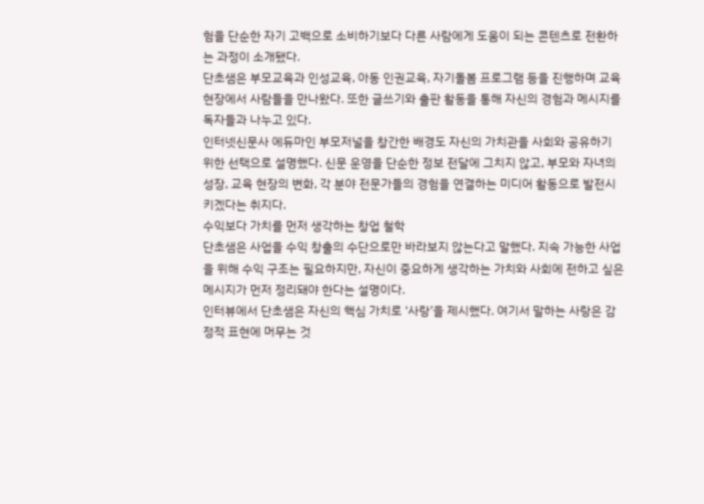험을 단순한 자기 고백으로 소비하기보다 다른 사람에게 도움이 되는 콘텐츠로 전환하는 과정이 소개됐다.
단초샘은 부모교육과 인성교육, 아동 인권교육, 자기돌봄 프로그램 등을 진행하며 교육 현장에서 사람들을 만나왔다. 또한 글쓰기와 출판 활동을 통해 자신의 경험과 메시지를 독자들과 나누고 있다.
인터넷신문사 에듀마인 부모저널을 창간한 배경도 자신의 가치관을 사회와 공유하기 위한 선택으로 설명했다. 신문 운영을 단순한 정보 전달에 그치지 않고, 부모와 자녀의 성장, 교육 현장의 변화, 각 분야 전문가들의 경험을 연결하는 미디어 활동으로 발전시키겠다는 취지다.
수익보다 가치를 먼저 생각하는 창업 철학
단초샘은 사업을 수익 창출의 수단으로만 바라보지 않는다고 말했다. 지속 가능한 사업을 위해 수익 구조는 필요하지만, 자신이 중요하게 생각하는 가치와 사회에 전하고 싶은 메시지가 먼저 정리돼야 한다는 설명이다.
인터뷰에서 단초샘은 자신의 핵심 가치로 ‘사랑’을 제시했다. 여기서 말하는 사랑은 감정적 표현에 머무는 것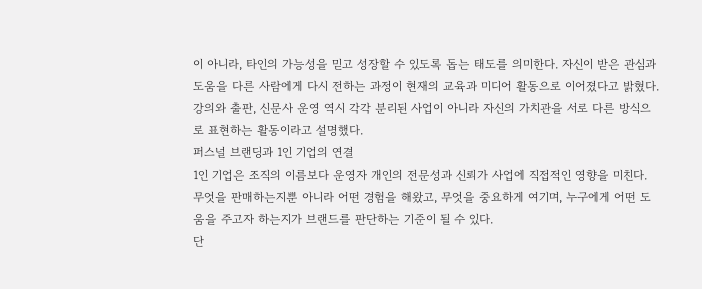이 아니라, 타인의 가능성을 믿고 성장할 수 있도록 돕는 태도를 의미한다. 자신이 받은 관심과 도움을 다른 사람에게 다시 전하는 과정이 현재의 교육과 미디어 활동으로 이어졌다고 밝혔다.
강의와 출판, 신문사 운영 역시 각각 분리된 사업이 아니라 자신의 가치관을 서로 다른 방식으로 표현하는 활동이라고 설명했다.
퍼스널 브랜딩과 1인 기업의 연결
1인 기업은 조직의 이름보다 운영자 개인의 전문성과 신뢰가 사업에 직접적인 영향을 미친다.
무엇을 판매하는지뿐 아니라 어떤 경험을 해왔고, 무엇을 중요하게 여기며, 누구에게 어떤 도움을 주고자 하는지가 브랜드를 판단하는 기준이 될 수 있다.
단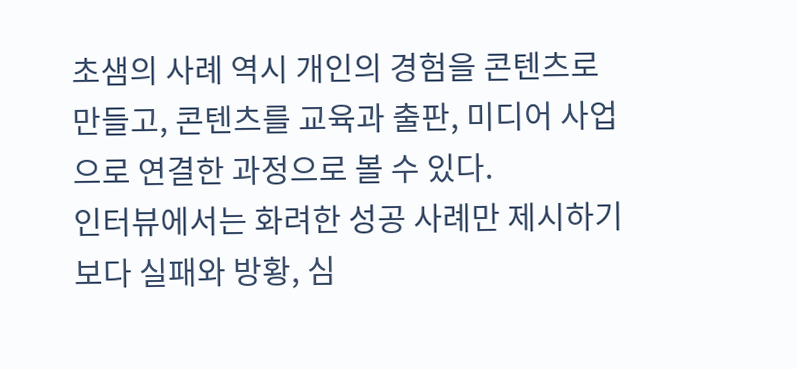초샘의 사례 역시 개인의 경험을 콘텐츠로 만들고, 콘텐츠를 교육과 출판, 미디어 사업으로 연결한 과정으로 볼 수 있다.
인터뷰에서는 화려한 성공 사례만 제시하기보다 실패와 방황, 심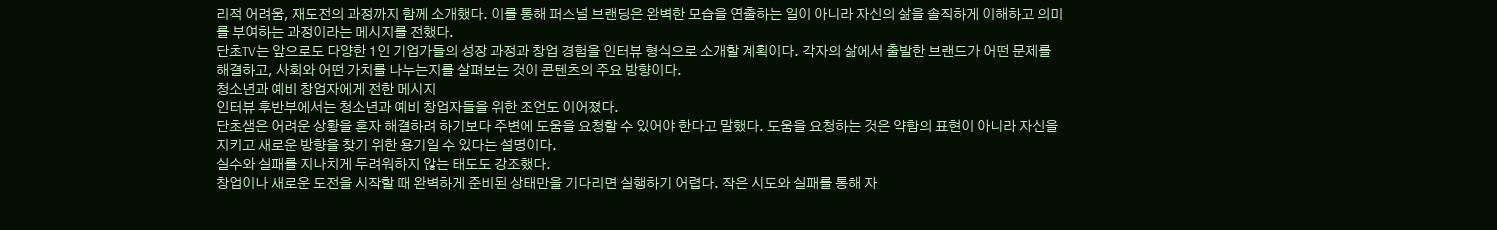리적 어려움, 재도전의 과정까지 함께 소개했다. 이를 통해 퍼스널 브랜딩은 완벽한 모습을 연출하는 일이 아니라 자신의 삶을 솔직하게 이해하고 의미를 부여하는 과정이라는 메시지를 전했다.
단초TV는 앞으로도 다양한 1인 기업가들의 성장 과정과 창업 경험을 인터뷰 형식으로 소개할 계획이다. 각자의 삶에서 출발한 브랜드가 어떤 문제를 해결하고, 사회와 어떤 가치를 나누는지를 살펴보는 것이 콘텐츠의 주요 방향이다.
청소년과 예비 창업자에게 전한 메시지
인터뷰 후반부에서는 청소년과 예비 창업자들을 위한 조언도 이어졌다.
단초샘은 어려운 상황을 혼자 해결하려 하기보다 주변에 도움을 요청할 수 있어야 한다고 말했다. 도움을 요청하는 것은 약함의 표현이 아니라 자신을 지키고 새로운 방향을 찾기 위한 용기일 수 있다는 설명이다.
실수와 실패를 지나치게 두려워하지 않는 태도도 강조했다.
창업이나 새로운 도전을 시작할 때 완벽하게 준비된 상태만을 기다리면 실행하기 어렵다. 작은 시도와 실패를 통해 자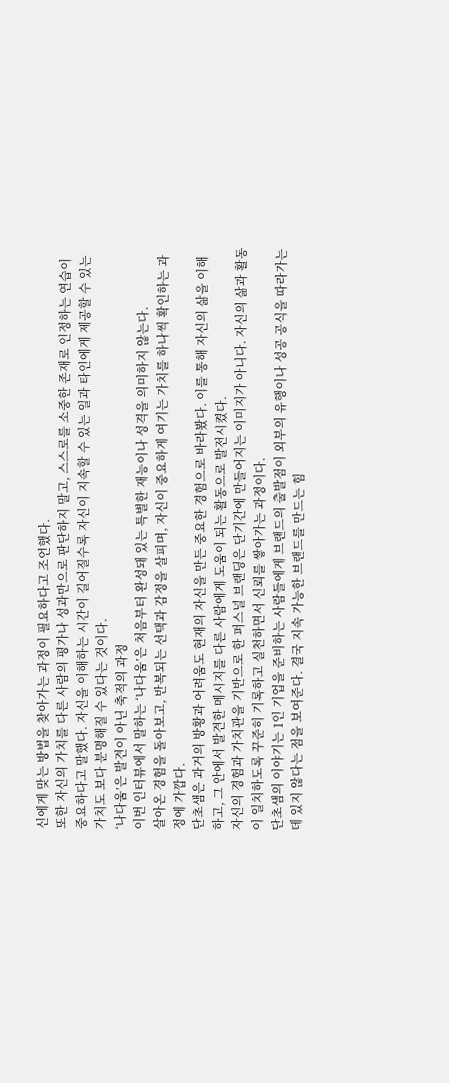신에게 맞는 방법을 찾아가는 과정이 필요하다고 조언했다.
또한 자신의 가치를 다른 사람의 평가나 성과만으로 판단하지 말고, 스스로를 소중한 존재로 인정하는 연습이 중요하다고 말했다. 자신을 이해하는 시간이 길어질수록 자신이 지속할 수 있는 일과 타인에게 제공할 수 있는 가치도 보다 분명해질 수 있다는 것이다.
‘나다움’은 발견이 아닌 축적의 과정
이번 인터뷰에서 말하는 ‘나다움’은 처음부터 완성돼 있는 특별한 재능이나 성격을 의미하지 않는다.
살아온 경험을 돌아보고, 반복되는 선택과 감정을 살피며, 자신이 중요하게 여기는 가치를 하나씩 확인하는 과정에 가깝다.
단초샘은 과거의 방황과 어려움도 현재의 자신을 만든 중요한 경험으로 바라봤다. 이를 통해 자신의 삶을 이해하고, 그 안에서 발견한 메시지를 다른 사람에게 도움이 되는 활동으로 발전시켰다.
자신의 경험과 가치관을 기반으로 한 퍼스널 브랜딩은 단기간에 만들어지는 이미지가 아니다. 자신의 삶과 활동이 일치하도록 꾸준히 기록하고 실천하면서 신뢰를 쌓아가는 과정이다.
단초샘의 이야기는 1인 기업을 준비하는 사람들에게 브랜드의 출발점이 외부의 유행이나 성공 공식을 따라가는 데 있지 않다는 점을 보여준다. 결국 지속 가능한 브랜드를 만드는 힘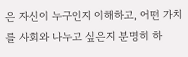은 자신이 누구인지 이해하고, 어떤 가치를 사회와 나누고 싶은지 분명히 하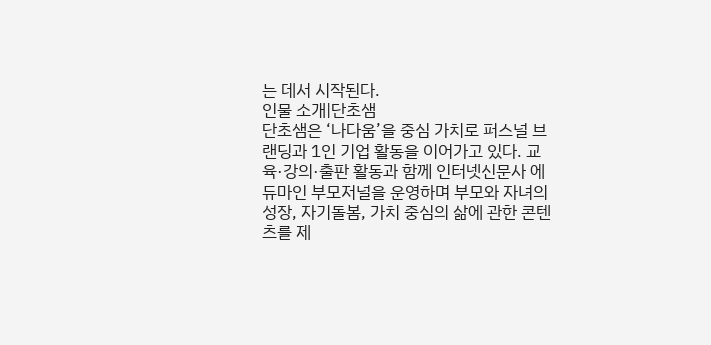는 데서 시작된다.
인물 소개|단초샘
단초샘은 ‘나다움’을 중심 가치로 퍼스널 브랜딩과 1인 기업 활동을 이어가고 있다. 교육·강의·출판 활동과 함께 인터넷신문사 에듀마인 부모저널을 운영하며 부모와 자녀의 성장, 자기돌봄, 가치 중심의 삶에 관한 콘텐츠를 제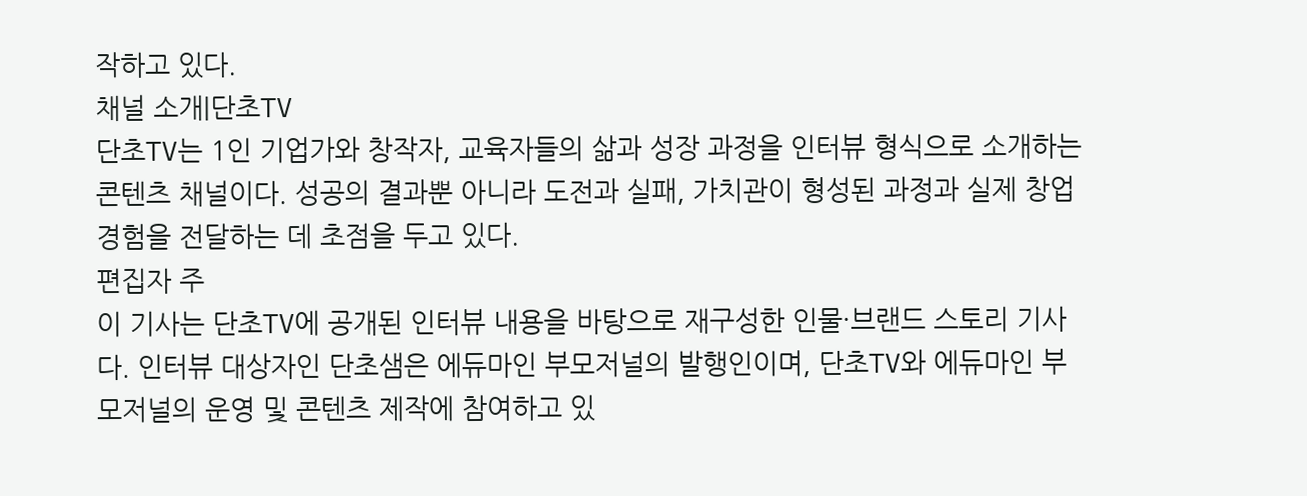작하고 있다.
채널 소개|단초TV
단초TV는 1인 기업가와 창작자, 교육자들의 삶과 성장 과정을 인터뷰 형식으로 소개하는 콘텐츠 채널이다. 성공의 결과뿐 아니라 도전과 실패, 가치관이 형성된 과정과 실제 창업 경험을 전달하는 데 초점을 두고 있다.
편집자 주
이 기사는 단초TV에 공개된 인터뷰 내용을 바탕으로 재구성한 인물·브랜드 스토리 기사다. 인터뷰 대상자인 단초샘은 에듀마인 부모저널의 발행인이며, 단초TV와 에듀마인 부모저널의 운영 및 콘텐츠 제작에 참여하고 있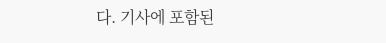다. 기사에 포함된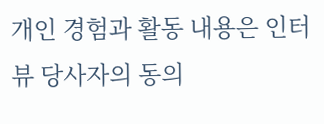개인 경험과 활동 내용은 인터뷰 당사자의 동의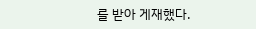를 받아 게재했다.